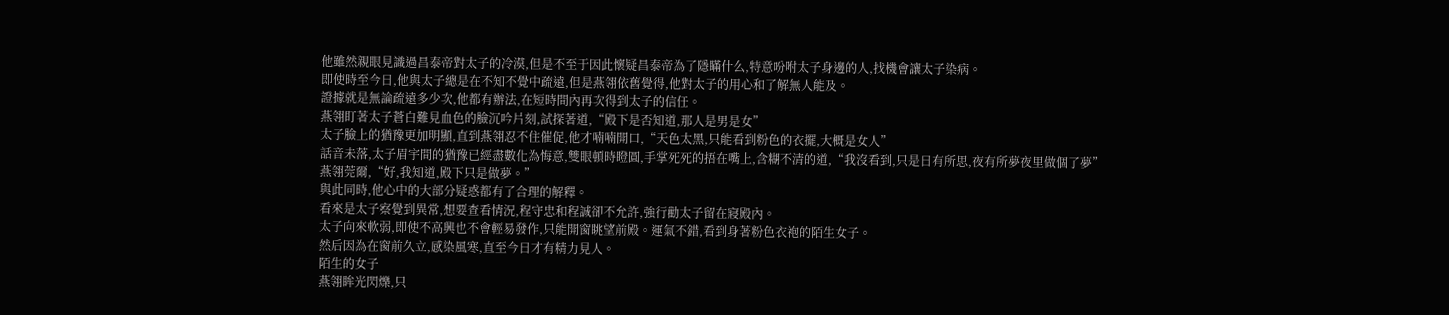他雖然親眼見識過昌泰帝對太子的冷漠,但是不至于因此懷疑昌泰帝為了隱瞞什么,特意吩咐太子身邊的人,找機會讓太子染病。
即使時至今日,他與太子總是在不知不覺中疏遠,但是燕翎依舊覺得,他對太子的用心和了解無人能及。
證據就是無論疏遠多少次,他都有辦法,在短時間內再次得到太子的信任。
燕翎盯著太子蒼白難見血色的臉沉吟片刻,試探著道,“殿下是否知道,那人是男是女”
太子臉上的猶豫更加明顯,直到燕翎忍不住催促,他才喃喃開口,“天色太黑,只能看到粉色的衣擺,大概是女人”
話音未落,太子眉宇間的猶豫已經盡數化為悔意,雙眼頓時瞪圓,手掌死死的捂在嘴上,含糊不清的道,“我沒看到,只是日有所思,夜有所夢夜里做個了夢”
燕翎莞爾,“好,我知道,殿下只是做夢。”
與此同時,他心中的大部分疑惑都有了合理的解釋。
看來是太子察覺到異常,想要查看情況,程守忠和程誠卻不允許,強行勸太子留在寢殿內。
太子向來軟弱,即使不高興也不會輕易發作,只能開窗眺望前殿。運氣不錯,看到身著粉色衣袍的陌生女子。
然后因為在窗前久立,感染風寒,直至今日才有精力見人。
陌生的女子
燕翎眸光閃爍,只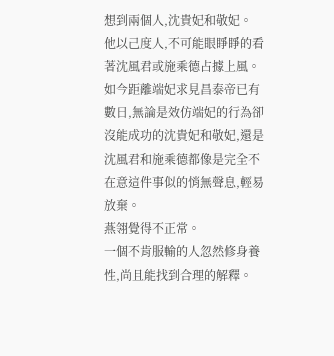想到兩個人,沈貴妃和敬妃。
他以己度人,不可能眼睜睜的看著沈風君或施乘德占據上風。
如今距離端妃求見昌泰帝已有數日,無論是效仿端妃的行為卻沒能成功的沈貴妃和敬妃,還是沈風君和施乘德都像是完全不在意這件事似的悄無聲息,輕易放棄。
燕翎覺得不正常。
一個不肯服輸的人忽然修身養性,尚且能找到合理的解釋。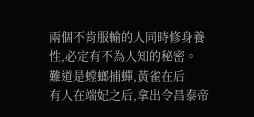兩個不肯服輸的人同時修身養性,必定有不為人知的秘密。
難道是螳螂捕蟬,黃雀在后
有人在端妃之后,拿出令昌泰帝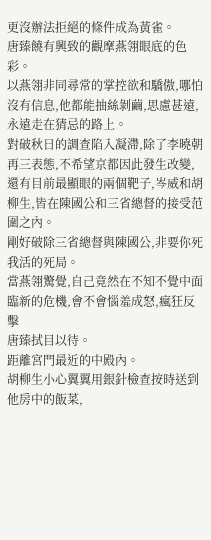更沒辦法拒絕的條件成為黃雀。
唐臻饒有興致的觀摩燕翎眼底的色彩。
以燕翎非同尋常的掌控欲和驕傲,哪怕沒有信息,他都能抽絲剝繭,思慮甚遠,永遠走在猜忌的路上。
對破秋日的調查陷入凝滯,除了李曉朝再三表態,不希望京都因此發生改變,還有目前最顯眼的兩個靶子,岑威和胡柳生,皆在陳國公和三省總督的接受范圍之內。
剛好破除三省總督與陳國公,非要你死我活的死局。
當燕翎驚覺,自己竟然在不知不覺中面臨新的危機,會不會惱羞成怒,瘋狂反擊
唐臻拭目以待。
距離宮門最近的中殿內。
胡柳生小心翼翼用銀針檢查按時送到他房中的飯菜,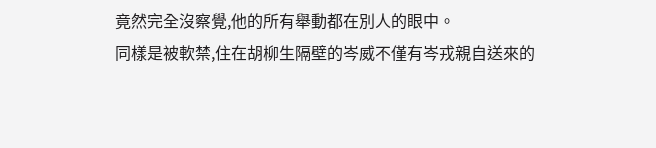竟然完全沒察覺,他的所有舉動都在別人的眼中。
同樣是被軟禁,住在胡柳生隔壁的岑威不僅有岑戎親自送來的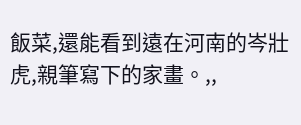飯菜,還能看到遠在河南的岑壯虎,親筆寫下的家畫。,,